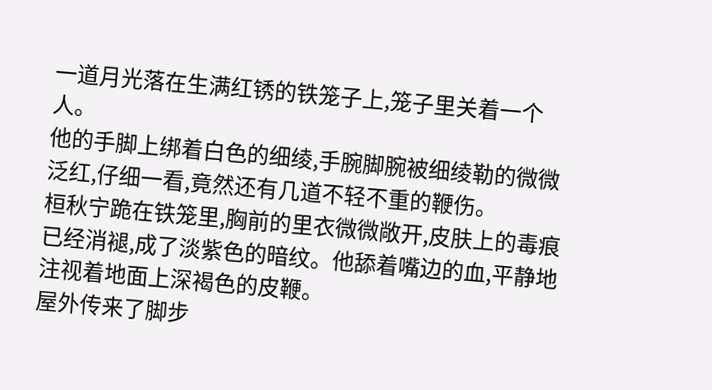一道月光落在生满红锈的铁笼子上,笼子里关着一个人。
他的手脚上绑着白色的细绫,手腕脚腕被细绫勒的微微泛红,仔细一看,竟然还有几道不轻不重的鞭伤。
桓秋宁跪在铁笼里,胸前的里衣微微敞开,皮肤上的毒痕已经消褪,成了淡紫色的暗纹。他舔着嘴边的血,平静地注视着地面上深褐色的皮鞭。
屋外传来了脚步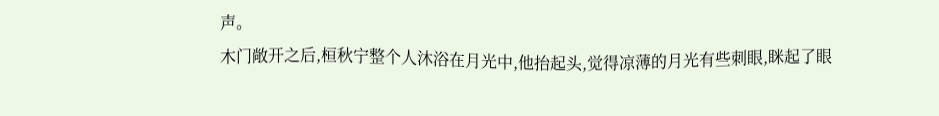声。
木门敞开之后,桓秋宁整个人沐浴在月光中,他抬起头,觉得凉薄的月光有些刺眼,眯起了眼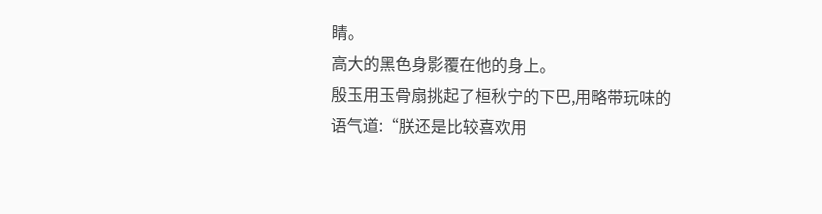睛。
高大的黑色身影覆在他的身上。
殷玉用玉骨扇挑起了桓秋宁的下巴,用略带玩味的语气道:“朕还是比较喜欢用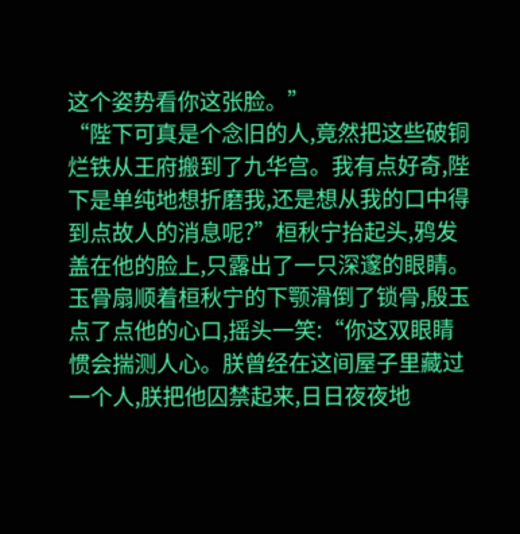这个姿势看你这张脸。”
“陛下可真是个念旧的人,竟然把这些破铜烂铁从王府搬到了九华宫。我有点好奇,陛下是单纯地想折磨我,还是想从我的口中得到点故人的消息呢?”桓秋宁抬起头,鸦发盖在他的脸上,只露出了一只深邃的眼睛。
玉骨扇顺着桓秋宁的下颚滑倒了锁骨,殷玉点了点他的心口,摇头一笑:“你这双眼睛惯会揣测人心。朕曾经在这间屋子里藏过一个人,朕把他囚禁起来,日日夜夜地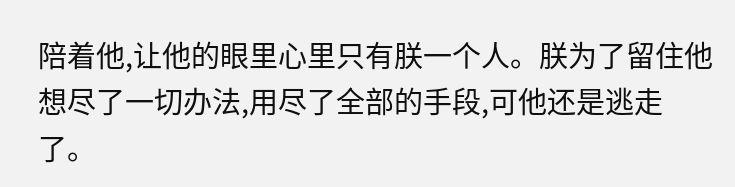陪着他,让他的眼里心里只有朕一个人。朕为了留住他想尽了一切办法,用尽了全部的手段,可他还是逃走了。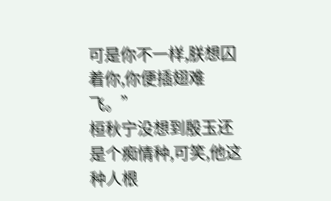可是你不一样,朕想囚着你,你便插翅难飞。”
桓秋宁没想到殷玉还是个痴情种,可笑,他这种人根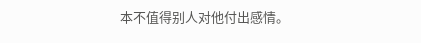本不值得别人对他付出感情。